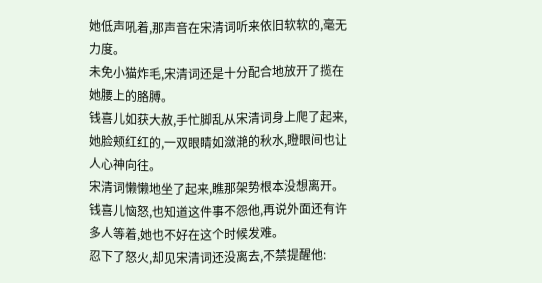她低声吼着,那声音在宋清词听来依旧软软的,毫无力度。
未免小猫炸毛,宋清词还是十分配合地放开了揽在她腰上的胳膊。
钱喜儿如获大赦,手忙脚乱从宋清词身上爬了起来,她脸颊红红的,一双眼睛如潋滟的秋水,瞪眼间也让人心神向往。
宋清词懒懒地坐了起来,瞧那架势根本没想离开。
钱喜儿恼怒,也知道这件事不怨他,再说外面还有许多人等着,她也不好在这个时候发难。
忍下了怒火,却见宋清词还没离去,不禁提醒他: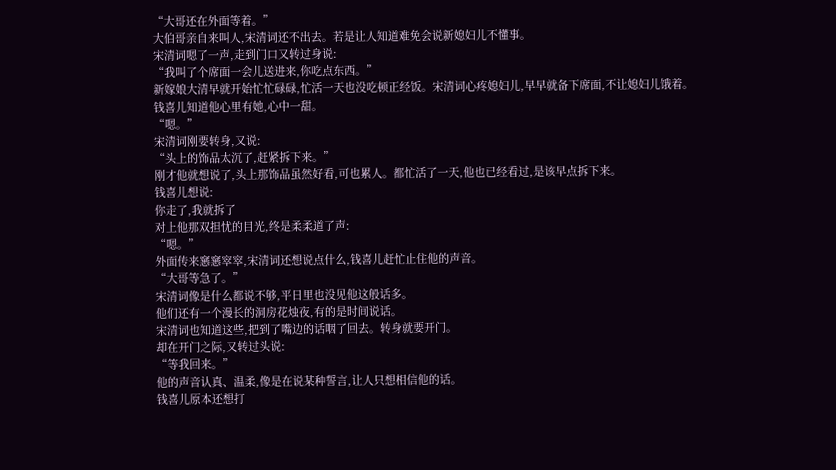“大哥还在外面等着。”
大伯哥亲自来叫人,宋清词还不出去。若是让人知道难免会说新媳妇儿不懂事。
宋清词嗯了一声,走到门口又转过身说:
“我叫了个席面一会儿送进来,你吃点东西。”
新嫁娘大清早就开始忙忙碌碌,忙活一天也没吃顿正经饭。宋清词心疼媳妇儿,早早就备下席面,不让媳妇儿饿着。
钱喜儿知道他心里有她,心中一甜。
“嗯。”
宋清词刚要转身,又说:
“头上的饰品太沉了,赶紧拆下来。”
刚才他就想说了,头上那饰品虽然好看,可也累人。都忙活了一天,他也已经看过,是该早点拆下来。
钱喜儿想说:
你走了,我就拆了
对上他那双担忧的目光,终是柔柔道了声:
“嗯。”
外面传来窸窸窣窣,宋清词还想说点什么,钱喜儿赶忙止住他的声音。
“大哥等急了。”
宋清词像是什么都说不够,平日里也没见他这般话多。
他们还有一个漫长的洞房花烛夜,有的是时间说话。
宋清词也知道这些,把到了嘴边的话咽了回去。转身就要开门。
却在开门之际,又转过头说:
“等我回来。”
他的声音认真、温柔,像是在说某种誓言,让人只想相信他的话。
钱喜儿原本还想打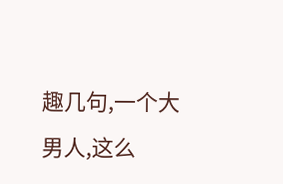趣几句,一个大男人,这么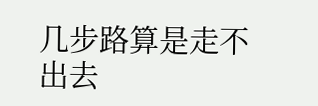几步路算是走不出去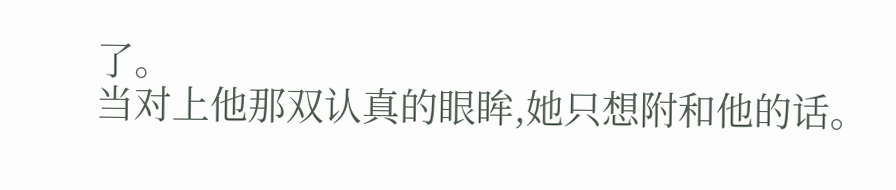了。
当对上他那双认真的眼眸,她只想附和他的话。